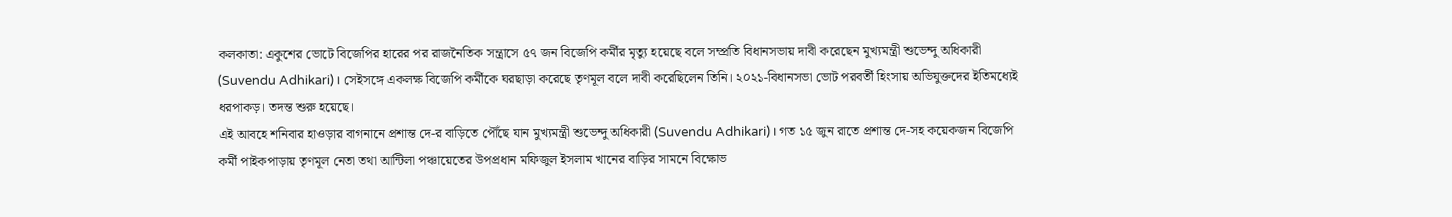কলকাতা: একুশের ভোটে বিজেপির হারের পর রাজনৈতিক সন্ত্রাসে ৫৭ জন বিজেপি কর্মীর মৃত্যু হয়েছে বলে সম্প্রতি বিধানসভায় দাবী করেছেন মুখ্যমন্ত্রী শুভেন্দু অধিকারী (Suvendu Adhikari)। সেইসঙ্গে একলক্ষ বিজেপি কর্মীকে ঘরছাড়া করেছে তৃণমূল বলে দাবী করেছিলেন তিনি। ২০২১-বিধানসভা ভোট পরবর্তী হিংসায় অভিযুক্তদের ইতিমধ্যেই ধরপাকড়। তদন্ত শুরু হয়েছে।
এই আবহে শনিবার হাওড়ার বাগনানে প্রশান্ত দে-র বাড়িতে পৌঁছে যান মুখ্যমন্ত্রী শুভেন্দু অধিকারী (Suvendu Adhikari)। গত ১৫ জুন রাতে প্রশান্ত দে-সহ কয়েকজন বিজেপি কর্মী পাইকপাড়ায় তৃণমূল নেতা তথা আন্টিলা পঞ্চায়েতের উপপ্রধান মফিজুল ইসলাম খানের বাড়ির সামনে বিক্ষোভ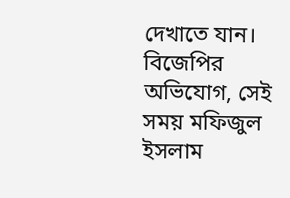দেখাতে যান। বিজেপির অভিযোগ, সেই সময় মফিজুল ইসলাম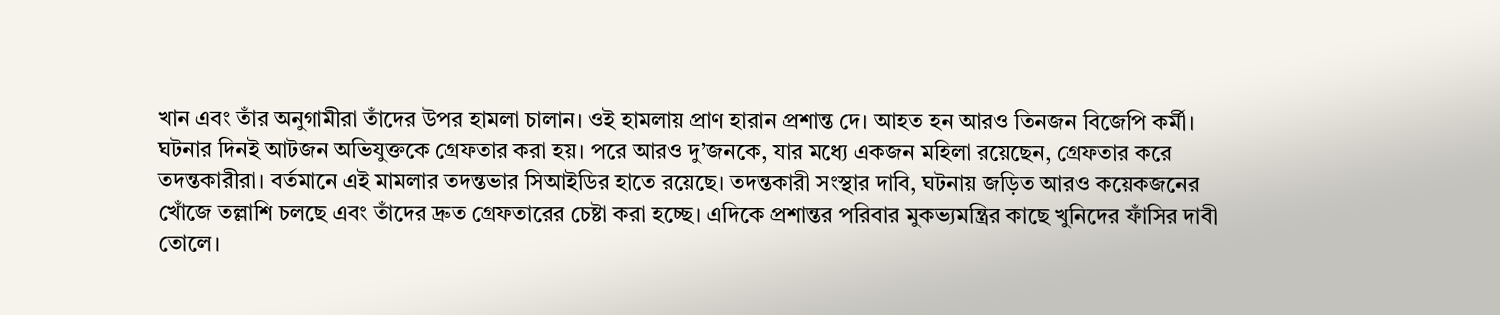খান এবং তাঁর অনুগামীরা তাঁদের উপর হামলা চালান। ওই হামলায় প্রাণ হারান প্রশান্ত দে। আহত হন আরও তিনজন বিজেপি কর্মী।
ঘটনার দিনই আটজন অভিযুক্তকে গ্রেফতার করা হয়। পরে আরও দু’জনকে, যার মধ্যে একজন মহিলা রয়েছেন, গ্রেফতার করে তদন্তকারীরা। বর্তমানে এই মামলার তদন্তভার সিআইডির হাতে রয়েছে। তদন্তকারী সংস্থার দাবি, ঘটনায় জড়িত আরও কয়েকজনের খোঁজে তল্লাশি চলছে এবং তাঁদের দ্রুত গ্রেফতারের চেষ্টা করা হচ্ছে। এদিকে প্রশান্তর পরিবার মুকভ্যমন্ত্রির কাছে খুনিদের ফাঁসির দাবী তোলে।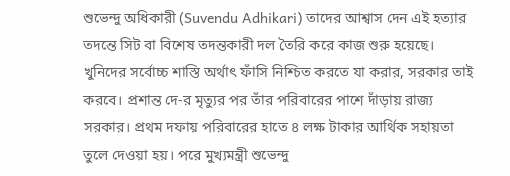শুভেন্দু অধিকারী (Suvendu Adhikari) তাদের আশ্বাস দেন এই হত্যার তদন্তে সিট বা বিশেষ তদন্তকারী দল তৈরি করে কাজ শুরু হয়েছে। খুনিদের সর্বোচ্চ শাস্তি অর্থাৎ ফাঁসি নিশ্চিত করতে যা করার, সরকার তাই করবে। প্রশান্ত দে-র মৃত্যুর পর তাঁর পরিবারের পাশে দাঁড়ায় রাজ্য সরকার। প্রথম দফায় পরিবারের হাতে ৪ লক্ষ টাকার আর্থিক সহায়তা তুলে দেওয়া হয়। পরে মুখ্যমন্ত্রী শুভেন্দু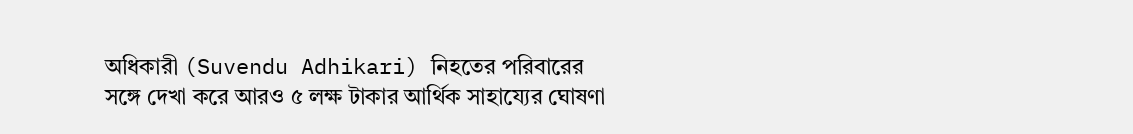অধিকারী (Suvendu Adhikari) নিহতের পরিবারের সঙ্গে দেখা করে আরও ৫ লক্ষ টাকার আর্থিক সাহায্যের ঘোষণা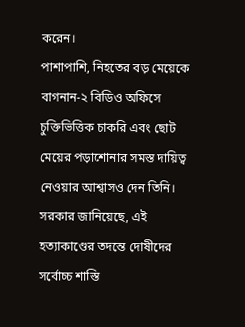করেন।
পাশাপাশি, নিহতের বড় মেয়েকে বাগনান-২ বিডিও অফিসে চুক্তিভিত্তিক চাকরি এবং ছোট মেয়ের পড়াশোনার সমস্ত দায়িত্ব নেওয়ার আশ্বাসও দেন তিনি। সরকার জানিয়েছে, এই হত্যাকাণ্ডের তদন্তে দোষীদের সর্বোচ্চ শাস্তি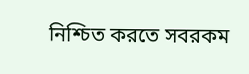নিশ্চিত করতে সবরকম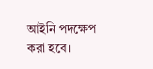আইনি পদক্ষেপ করা হবে।